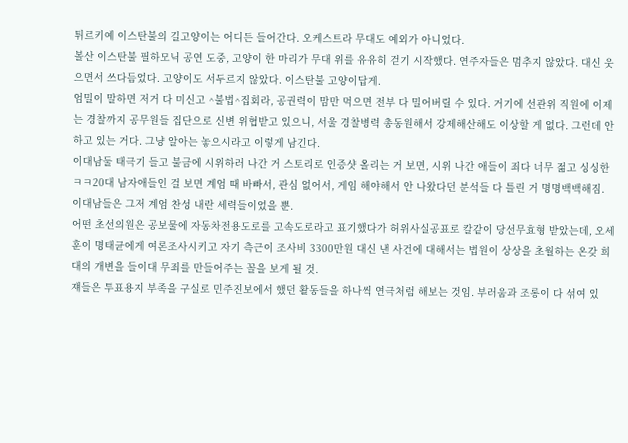튀르키예 이스탄불의 길고양이는 어디든 들어간다. 오케스트라 무대도 예외가 아니었다.
볼산 이스탄불 필하모닉 공연 도중, 고양이 한 마리가 무대 위를 유유히 걷기 시작했다. 연주자들은 멈추지 않았다. 대신 웃으면서 쓰다듬었다. 고양이도 서두르지 않았다. 이스탄불 고양이답게.
엄밀이 말하면 저거 다 미신고 ^불법^집회라, 공권력이 맘만 먹으면 전부 다 밀어버릴 수 있다. 거기에 선관위 직원에 이제는 경찰까지 공무원들 집단으로 신변 위협받고 있으니, 서울 경찰병력 총동원해서 강제해산해도 이상할 게 없다. 그런데 안 하고 있는 거다. 그냥 알아는 놓으시라고 이렇게 남긴다.
이대남둘 태극기 들고 불금에 시위하러 나간 거 스토리로 인증샷 올리는 거 보면, 시위 나간 애들이 죄다 너무 젊고 싱싱한ㅋㅋ20대 남자애들인 걸 보면 계엄 때 바빠서, 관심 없어서, 게임 해야해서 안 나왔다던 분석들 다 틀린 거 명명백백해짐. 이대남들은 그저 계엄 찬성 내란 세력들이었을 뿐.
어떤 초선의원은 공보물에 자동차전용도로를 고속도로라고 표기했다가 허위사실공표로 칼같이 당선무효형 받았는데, 오세훈이 명태균에게 여론조사시키고 자기 측근이 조사비 3300만원 대신 낸 사건에 대해서는 법원이 상상을 초월하는 온갖 희대의 개변을 들이대 무죄를 만들어주는 꼴을 보게 될 것.
쟤들은 투표용지 부족을 구실로 민주진보에서 했던 활동들을 하나씩 연극처럼 해보는 것임. 부러움과 조롱이 다 섞여 있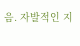음. 자발적인 지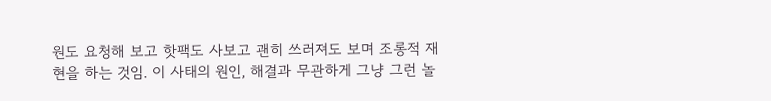원도 요청해 보고 핫팩도 사보고 괜히 쓰러져도 보며 조롱적 재현을 하는 것임. 이 사태의 원인, 해결과 무관하게 그냥 그런 놀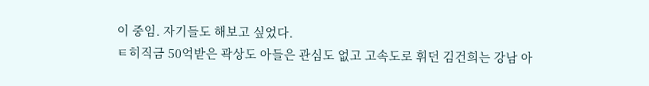이 중임. 자기들도 해보고 싶었다.
ㅌ히직금 50억받은 곽상도 아들은 관심도 없고 고속도로 휘던 김건희는 강남 아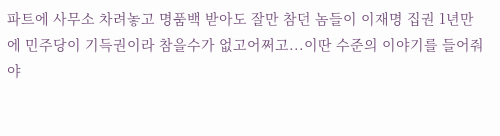파트에 사무소 차려놓고 명품백 받아도 잘만 참던 놈들이 이재명 집권 1년만에 민주당이 기득권이라 참을수가 없고어쩌고...이딴 수준의 이야기를 들어줘야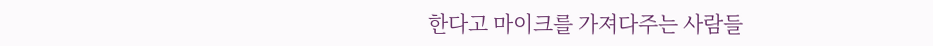한다고 마이크를 가져다주는 사람들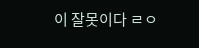이 잘못이다 ㄹㅇ